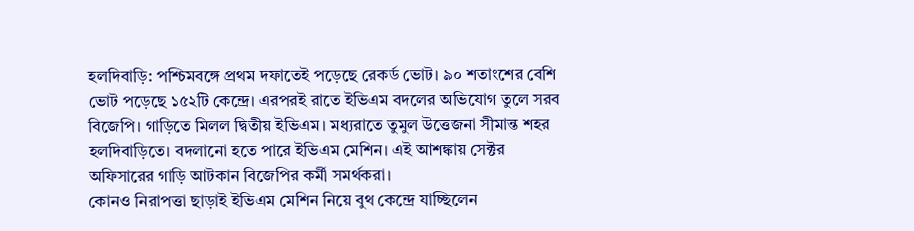হলদিবাড়ি: পশ্চিমবঙ্গে প্রথম দফাতেই পড়েছে রেকর্ড ভোট। ৯০ শতাংশের বেশি ভোট পড়েছে ১৫২টি কেন্দ্রে। এরপরই রাতে ইভিএম বদলের অভিযোগ তুলে সরব বিজেপি। গাড়িতে মিলল দ্বিতীয় ইভিএম। মধ্যরাতে তুমুল উত্তেজনা সীমান্ত শহর হলদিবাড়িতে। বদলানো হতে পারে ইভিএম মেশিন। এই আশঙ্কায় সেক্টর অফিসারের গাড়ি আটকান বিজেপির কর্মী সমর্থকরা।
কোনও নিরাপত্তা ছাড়াই ইভিএম মেশিন নিয়ে বুথ কেন্দ্রে যাচ্ছিলেন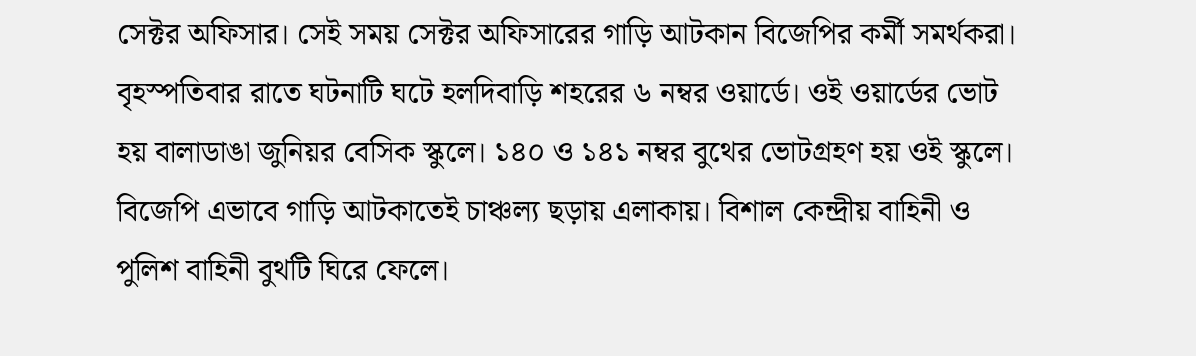সেক্টর অফিসার। সেই সময় সেক্টর অফিসারের গাড়ি আটকান বিজেপির কর্মী সমর্থকরা। বৃহস্পতিবার রাতে ঘটনাটি ঘটে হলদিবাড়ি শহরের ৬ নম্বর ওয়ার্ডে। ওই ওয়ার্ডের ভোট হয় বালাডাঙা জুনিয়র বেসিক স্কুলে। ১৪০ ও ১৪১ নম্বর বুথের ভোটগ্রহণ হয় ওই স্কুলে।
বিজেপি এভাবে গাড়ি আটকাতেই চাঞ্চল্য ছড়ায় এলাকায়। বিশাল কেন্দ্রীয় বাহিনী ও পুলিশ বাহিনী বুথটি ঘিরে ফেলে।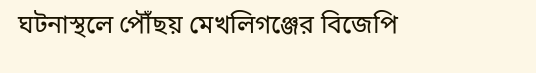ঘটনাস্থলে পৌঁছয় মেখলিগঞ্জের বিজেপি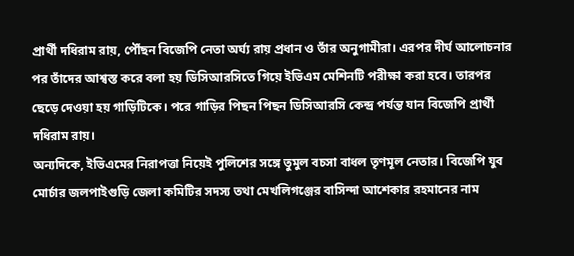প্রার্থী দধিরাম রায়, পৌঁছন বিজেপি নেতা অর্ঘ্য রায় প্রধান ও তাঁর অনুগামীরা। এরপর দীর্ঘ আলোচনার পর তাঁদের আশ্বস্ত করে বলা হয় ডিসিআরসিতে গিয়ে ইভিএম মেশিনটি পরীক্ষা করা হবে। তারপর ছেড়ে দেওয়া হয় গাড়িটিকে। পরে গাড়ির পিছন পিছন ডিসিআরসি কেন্দ্র পর্যন্ত যান বিজেপি প্রার্থী দধিরাম রায়।
অন্যদিকে, ইভিএমের নিরাপত্তা নিয়েই পুলিশের সঙ্গে তুমুল বচসা বাধল তৃণমূল নেতার। বিজেপি যুব মোর্চার জলপাইগুড়ি জেলা কমিটির সদস্য তথা মেখলিগঞ্জের বাসিন্দা আশেকার রহমানের নাম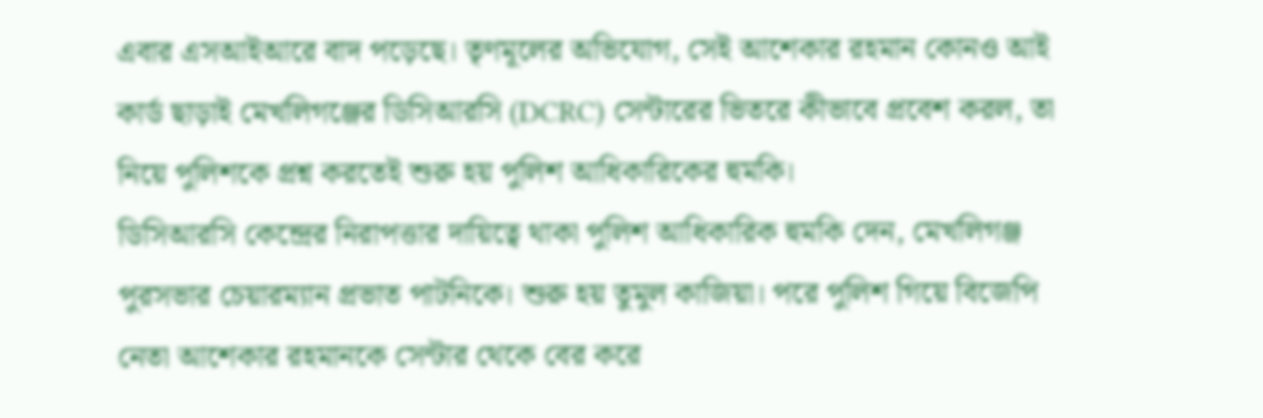এবার এসআইআরে বাদ পড়েছে। তৃণমূলের অভিযোগ, সেই আশেকার রহমান কোনও আই কার্ড ছাড়াই মেখলিগঞ্জের ডিসিআরসি (DCRC) সেন্টারের ভিতরে কীভাবে প্রবেশ করল, তা নিয়ে পুলিশকে প্রশ্ন করতেই শুরু হয় পুলিশ আধিকারিকের হুমকি।
ডিসিআরসি কেন্দ্রের নিরাপত্তার দায়িত্বে থাকা পুলিশ আধিকারিক হুমকি দেন, মেখলিগঞ্জ পুরসভার চেয়ারম্যান প্রভাত পাটনিকে। শুরু হয় তুমুল কাজিয়া। পরে পুলিশ গিয়ে বিজেপি নেতা আশেকার রহমানকে সেন্টার থেকে বের করে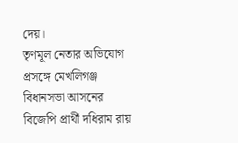দেয়।
তৃণমূল নেতার অভিযোগ প্রসঙ্গে মেখলিগঞ্জ বিধানসভা আসনের বিজেপি প্রার্থী দধিরাম রায়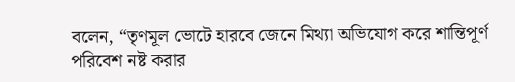বলেন, “তৃণমূল ভোটে হারবে জেনে মিথ্যা অভিযোগ করে শান্তিপূর্ণ পরিবেশ নষ্ট করার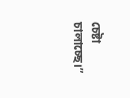চেষ্টা চালাচ্ছে।”